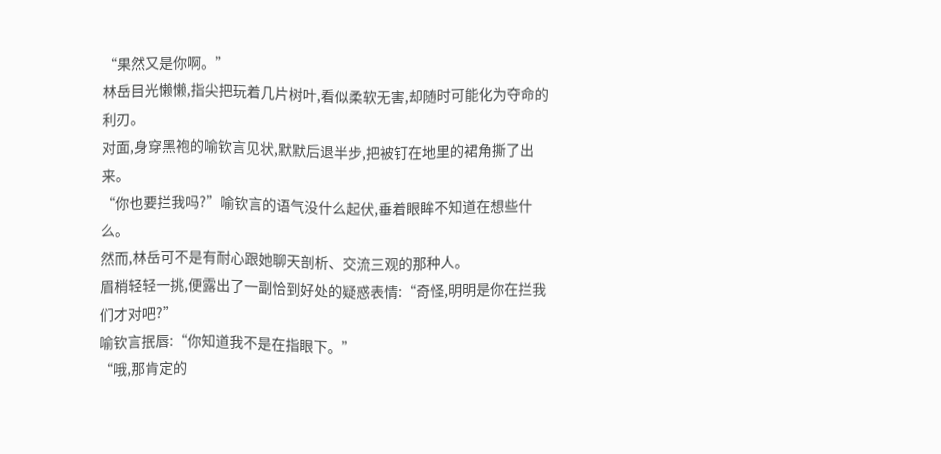“果然又是你啊。”
林岳目光懒懒,指尖把玩着几片树叶,看似柔软无害,却随时可能化为夺命的利刃。
对面,身穿黑袍的喻钦言见状,默默后退半步,把被钉在地里的裙角撕了出来。
“你也要拦我吗?”喻钦言的语气没什么起伏,垂着眼眸不知道在想些什么。
然而,林岳可不是有耐心跟她聊天剖析、交流三观的那种人。
眉梢轻轻一挑,便露出了一副恰到好处的疑惑表情:“奇怪,明明是你在拦我们才对吧?”
喻钦言抿唇:“你知道我不是在指眼下。”
“哦,那肯定的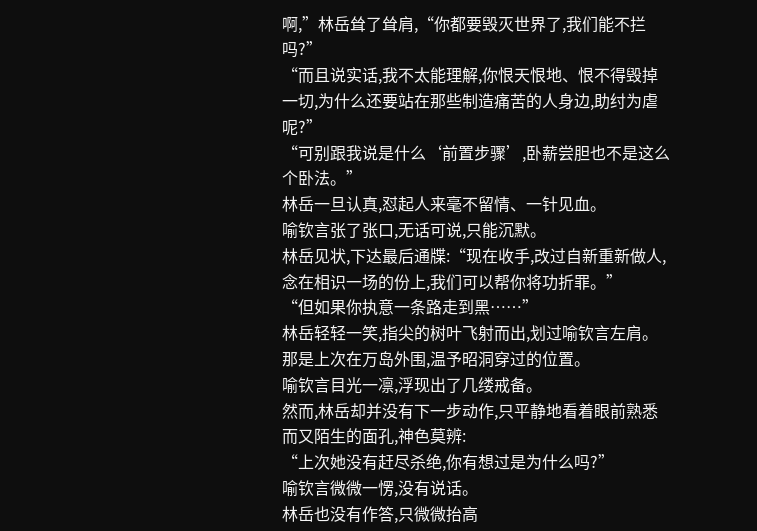啊,”林岳耸了耸肩,“你都要毁灭世界了,我们能不拦吗?”
“而且说实话,我不太能理解,你恨天恨地、恨不得毁掉一切,为什么还要站在那些制造痛苦的人身边,助纣为虐呢?”
“可别跟我说是什么‘前置步骤’,卧薪尝胆也不是这么个卧法。”
林岳一旦认真,怼起人来毫不留情、一针见血。
喻钦言张了张口,无话可说,只能沉默。
林岳见状,下达最后通牒:“现在收手,改过自新重新做人,念在相识一场的份上,我们可以帮你将功折罪。”
“但如果你执意一条路走到黑……”
林岳轻轻一笑,指尖的树叶飞射而出,划过喻钦言左肩。
那是上次在万岛外围,温予昭洞穿过的位置。
喻钦言目光一凛,浮现出了几缕戒备。
然而,林岳却并没有下一步动作,只平静地看着眼前熟悉而又陌生的面孔,神色莫辨:
“上次她没有赶尽杀绝,你有想过是为什么吗?”
喻钦言微微一愣,没有说话。
林岳也没有作答,只微微抬高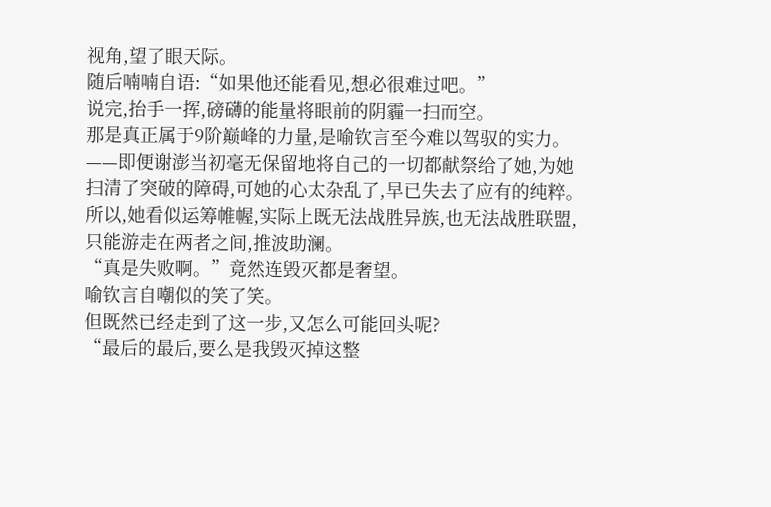视角,望了眼天际。
随后喃喃自语:“如果他还能看见,想必很难过吧。”
说完,抬手一挥,磅礴的能量将眼前的阴霾一扫而空。
那是真正属于9阶巅峰的力量,是喻钦言至今难以驾驭的实力。
——即便谢澎当初毫无保留地将自己的一切都献祭给了她,为她扫清了突破的障碍,可她的心太杂乱了,早已失去了应有的纯粹。
所以,她看似运筹帷幄,实际上既无法战胜异族,也无法战胜联盟,只能游走在两者之间,推波助澜。
“真是失败啊。”竟然连毁灭都是奢望。
喻钦言自嘲似的笑了笑。
但既然已经走到了这一步,又怎么可能回头呢?
“最后的最后,要么是我毁灭掉这整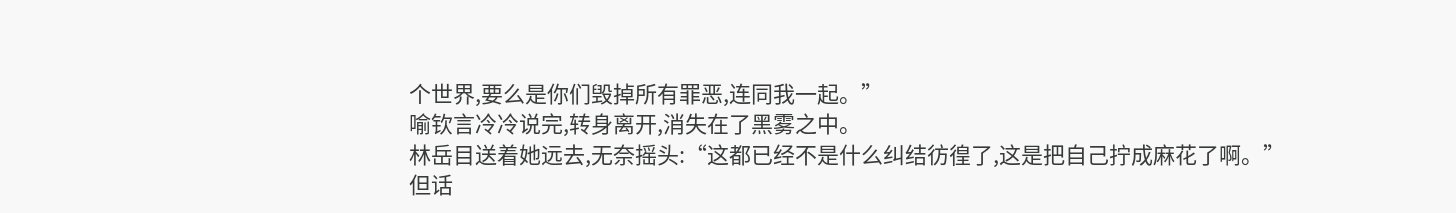个世界,要么是你们毁掉所有罪恶,连同我一起。”
喻钦言冷冷说完,转身离开,消失在了黑雾之中。
林岳目送着她远去,无奈摇头:“这都已经不是什么纠结彷徨了,这是把自己拧成麻花了啊。”
但话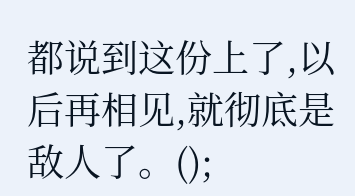都说到这份上了,以后再相见,就彻底是敌人了。();